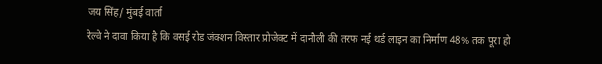जय सिंह/ मुंबई वार्ता
रेल्वे ने दावा किया है कि वसई रोड जंक्शन विस्तार प्रोजेक्ट में दानौली की तरफ नई थर्ड लाइन का निर्माण 48% तक पूरा हो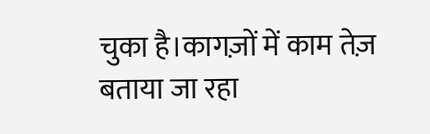चुका है।कागज़ों में काम तेज़ बताया जा रहा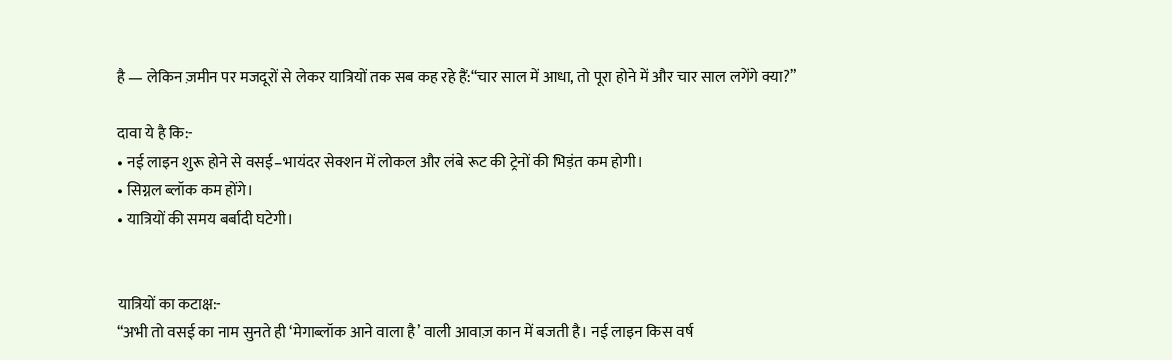है — लेकिन ज़मीन पर मजदूरों से लेकर यात्रियों तक सब कह रहे हैं:“चार साल में आधा, तो पूरा होने में और चार साल लगेंगे क्या?”

दावा ये है कि:-
• नई लाइन शुरू होने से वसई–भायंदर सेक्शन में लोकल और लंबे रूट की ट्रेनों की भिड़ंत कम होगी।
• सिग्नल ब्लॉक कम होंगे।
• यात्रियों की समय बर्बादी घटेगी।


यात्रियों का कटाक्ष:-
“अभी तो वसई का नाम सुनते ही ‘मेगाब्लॉक आने वाला है’ वाली आवाज़ कान में बजती है। नई लाइन किस वर्ष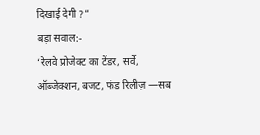दिखाई देगी ?”
बड़ा सवाल:-
‘रेलवे प्रोजेक्ट का टेंडर, सर्वे, ऑब्जेक्शन, बजट, फंड रिलीज़ —सब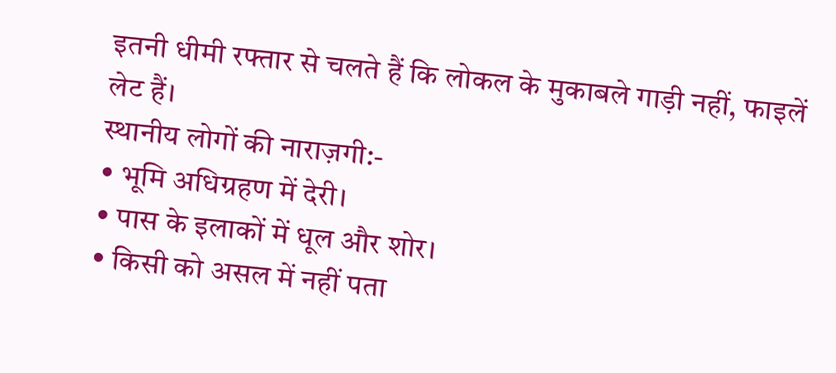इतनी धीमी रफ्तार से चलते हैं कि लोकल के मुकाबले गाड़ी नहीं, फाइलें लेट हैं।
स्थानीय लोगों की नाराज़गी:-
• भूमि अधिग्रहण में देरी।
• पास के इलाकों में धूल और शोर।
• किसी को असल में नहीं पता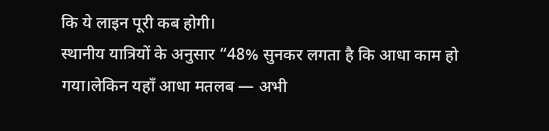कि ये लाइन पूरी कब होगी।
स्थानीय यात्रियों के अनुसार “48% सुनकर लगता है कि आधा काम हो गया।लेकिन यहाँ आधा मतलब — अभी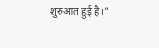शुरुआत हुई है।”